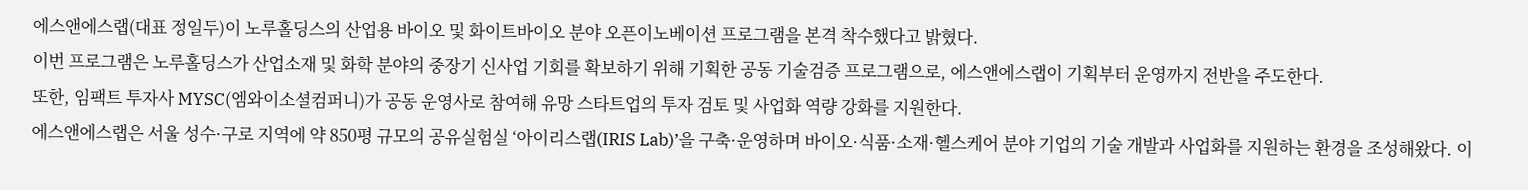에스앤에스랩(대표 정일두)이 노루홀딩스의 산업용 바이오 및 화이트바이오 분야 오픈이노베이션 프로그램을 본격 착수했다고 밝혔다.
이번 프로그램은 노루홀딩스가 산업소재 및 화학 분야의 중장기 신사업 기회를 확보하기 위해 기획한 공동 기술검증 프로그램으로, 에스앤에스랩이 기획부터 운영까지 전반을 주도한다.
또한, 임팩트 투자사 MYSC(엠와이소셜컴퍼니)가 공동 운영사로 참여해 유망 스타트업의 투자 검토 및 사업화 역량 강화를 지원한다.
에스앤에스랩은 서울 성수·구로 지역에 약 850평 규모의 공유실험실 ‘아이리스랩(IRIS Lab)’을 구축·운영하며 바이오·식품·소재·헬스케어 분야 기업의 기술 개발과 사업화를 지원하는 환경을 조성해왔다. 이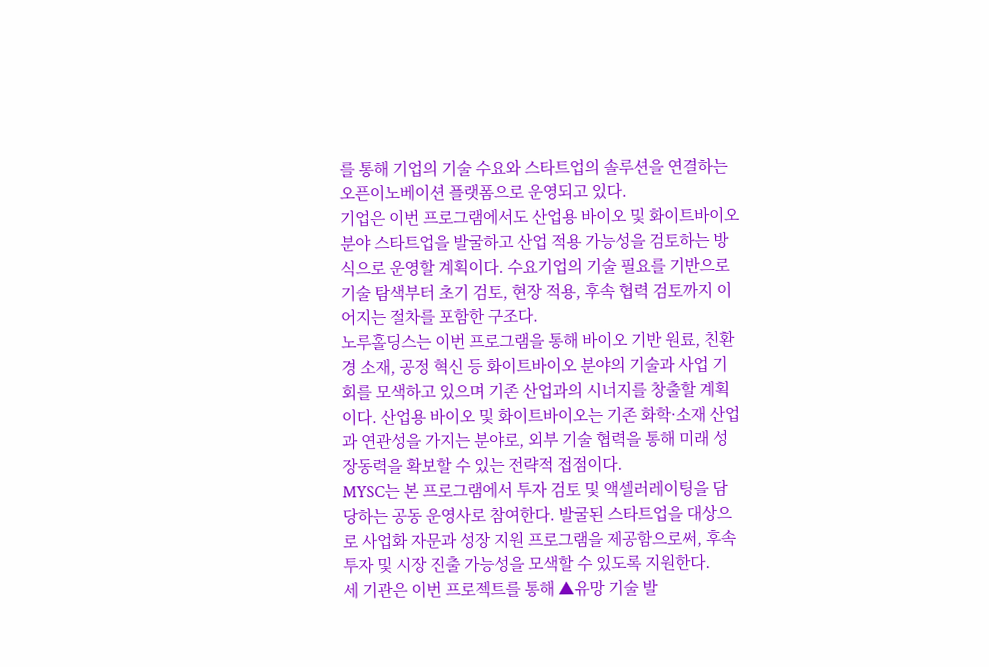를 통해 기업의 기술 수요와 스타트업의 솔루션을 연결하는 오픈이노베이션 플랫폼으로 운영되고 있다.
기업은 이번 프로그램에서도 산업용 바이오 및 화이트바이오 분야 스타트업을 발굴하고 산업 적용 가능성을 검토하는 방식으로 운영할 계획이다. 수요기업의 기술 필요를 기반으로 기술 탐색부터 초기 검토, 현장 적용, 후속 협력 검토까지 이어지는 절차를 포함한 구조다.
노루홀딩스는 이번 프로그램을 통해 바이오 기반 원료, 친환경 소재, 공정 혁신 등 화이트바이오 분야의 기술과 사업 기회를 모색하고 있으며 기존 산업과의 시너지를 창출할 계획이다. 산업용 바이오 및 화이트바이오는 기존 화학·소재 산업과 연관성을 가지는 분야로, 외부 기술 협력을 통해 미래 성장동력을 확보할 수 있는 전략적 접점이다.
MYSC는 본 프로그램에서 투자 검토 및 액셀러레이팅을 담당하는 공동 운영사로 참여한다. 발굴된 스타트업을 대상으로 사업화 자문과 성장 지원 프로그램을 제공함으로써, 후속 투자 및 시장 진출 가능성을 모색할 수 있도록 지원한다.
세 기관은 이번 프로젝트를 통해 ▲유망 기술 발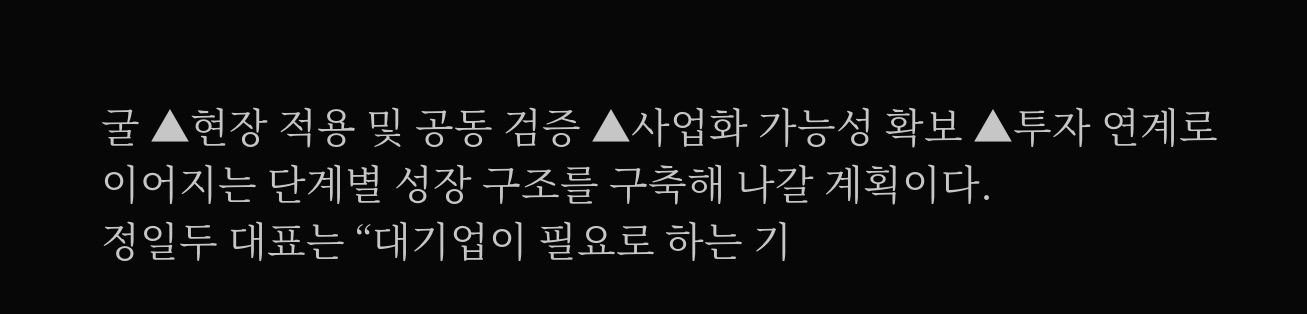굴 ▲현장 적용 및 공동 검증 ▲사업화 가능성 확보 ▲투자 연계로 이어지는 단계별 성장 구조를 구축해 나갈 계획이다.
정일두 대표는 “대기업이 필요로 하는 기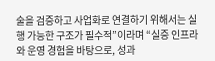술을 검증하고 사업화로 연결하기 위해서는 실행 가능한 구조가 필수적”이라며 “실증 인프라와 운영 경험을 바탕으로, 성과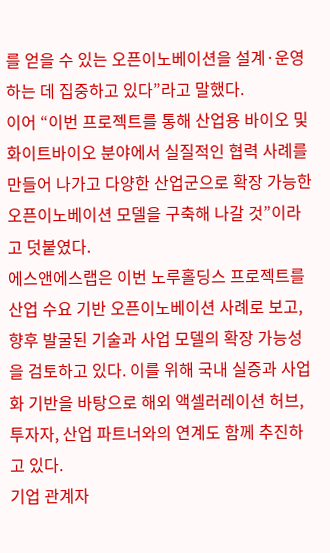를 얻을 수 있는 오픈이노베이션을 설계·운영하는 데 집중하고 있다”라고 말했다.
이어 “이번 프로젝트를 통해 산업용 바이오 및 화이트바이오 분야에서 실질적인 협력 사례를 만들어 나가고 다양한 산업군으로 확장 가능한 오픈이노베이션 모델을 구축해 나갈 것”이라고 덧붙였다.
에스앤에스랩은 이번 노루홀딩스 프로젝트를 산업 수요 기반 오픈이노베이션 사례로 보고, 향후 발굴된 기술과 사업 모델의 확장 가능성을 검토하고 있다. 이를 위해 국내 실증과 사업화 기반을 바탕으로 해외 액셀러레이션 허브, 투자자, 산업 파트너와의 연계도 함께 추진하고 있다.
기업 관계자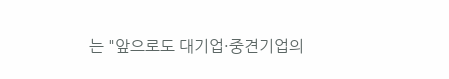는 "앞으로도 대기업·중견기업의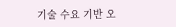기술 수요 기반 오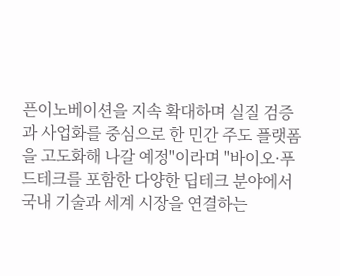픈이노베이션을 지속 확대하며 실질 검증과 사업화를 중심으로 한 민간 주도 플랫폼을 고도화해 나갈 예정"이라며 "바이오·푸드테크를 포함한 다양한 딥테크 분야에서 국내 기술과 세계 시장을 연결하는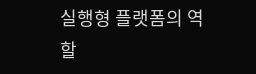실행형 플랫폼의 역할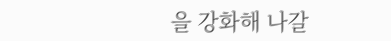을 강화해 나갈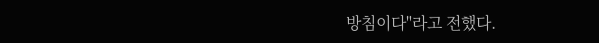방침이다"라고 전했다.